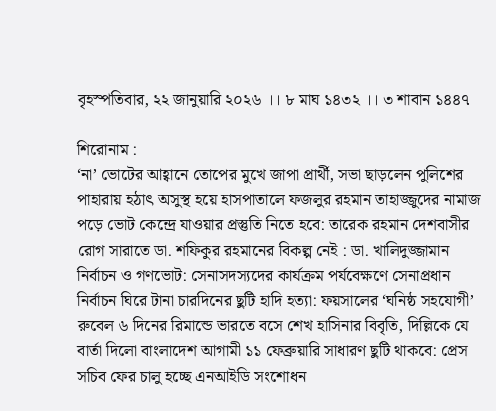বৃহস্পতিবার, ২২ জানুয়ারি ২০২৬ ।। ৮ মাঘ ১৪৩২ ।। ৩ শাবান ১৪৪৭

শিরোনাম :
‘না’ ভোটের আহ্বানে তোপের মুখে জাপা প্রার্থী, সভা ছাড়লেন পুলিশের পাহারায় হঠাৎ অসুস্থ হয়ে হাসপাতালে ফজলুর রহমান তাহাজ্জুদের নামাজ পড়ে ভোট কেন্দ্রে যাওয়ার প্রস্তুতি নিতে হবে: তারেক রহমান দেশবাসীর রোগ সারাতে ডা. শফিকুর রহমানের বিকল্প নেই : ডা. খালিদুজ্জামান নির্বাচন ও গণভোট: সেনাসদস্যদের কার্যক্রম পর্যবেক্ষণে সেনাপ্রধান নির্বাচন ঘিরে টানা চারদিনের ছুটি হাদি হত্যা: ফয়সালের ‘ঘনিষ্ঠ সহযোগী’ রুবেল ৬ দিনের রিমান্ডে ভারতে বসে শেখ হাসিনার বিবৃতি, দিল্লিকে যে বার্তা দিলো বাংলাদেশ আগামী ১১ ফেব্রুয়ারি সাধারণ ছুটি থাকবে: প্রেস সচিব ফের চালু হচ্ছে এনআইডি সংশোধন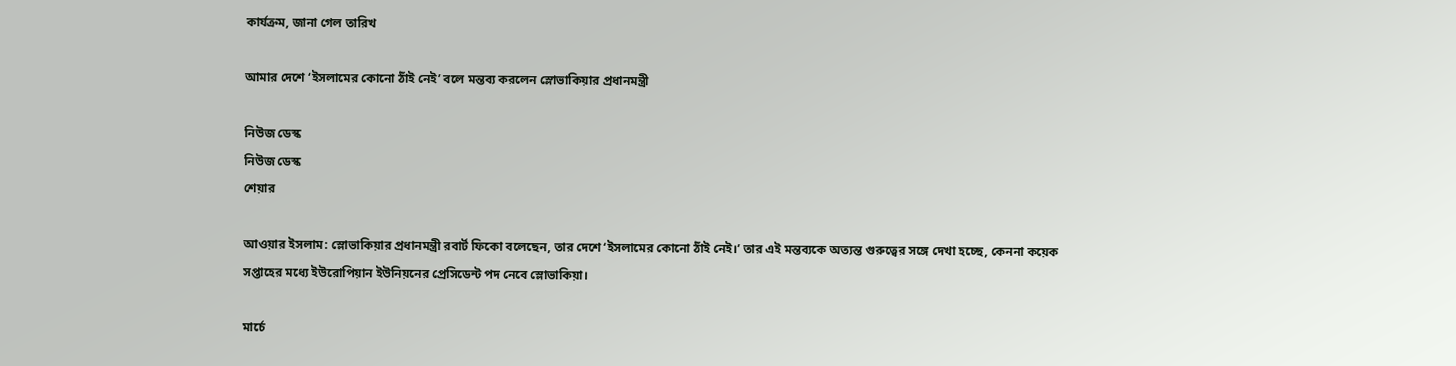কার্যক্রম, জানা গেল তারিখ

আমার দেশে ‘ইসলামের কোনো ঠাঁই নেই’ বলে মন্তব্য করলেন স্লোভাকিয়ার প্রধানমন্ত্রী

নিউজ ডেস্ক
নিউজ ডেস্ক
শেয়ার

আওয়ার ইসলাম: স্লোভাকিয়ার প্রধানমন্ত্রী রবার্ট ফিকো বলেছেন, তার দেশে ‘ইসলামের কোনো ঠাঁই নেই।’ তার এই মন্তব্যকে অত্যন্ত গুরুত্বের সঙ্গে দেখা হচ্ছে, কেননা কয়েক সপ্তাহের মধ্যে ইউরোপিয়ান ইউনিয়নের প্রেসিডেন্ট পদ নেবে স্লোভাকিয়া।

মার্চে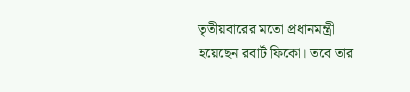তৃতীয়বারের মতো প্রধানমন্ত্রী হয়েছেন রবার্ট ফিকো। তবে তার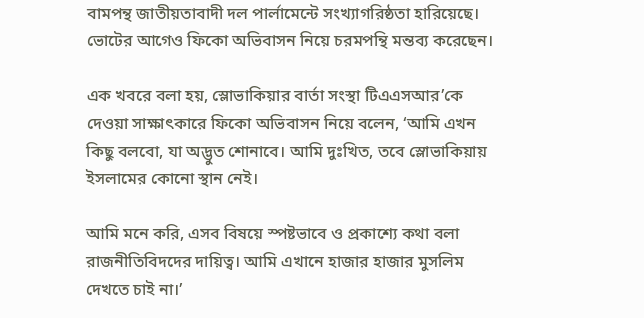বামপন্থ জাতীয়তাবাদী দল পার্লামেন্টে সংখ্যাগরিষ্ঠতা হারিয়েছে। ভোটের আগেও ফিকো অভিবাসন নিয়ে চরমপন্থি মন্তব্য করেছেন।

এক খবরে বলা হয়, স্লোভাকিয়ার বার্তা সংস্থা টিএএসআর’কে দেওয়া সাক্ষাৎকারে ফিকো অভিবাসন নিয়ে বলেন, ‘আমি এখন কিছু বলবো, যা অদ্ভুত শোনাবে। আমি দুঃখিত, তবে স্লোভাকিয়ায় ইসলামের কোনো স্থান নেই।

আমি মনে করি, এসব বিষয়ে স্পষ্টভাবে ও প্রকাশ্যে কথা বলা রাজনীতিবিদদের দায়িত্ব। আমি এখানে হাজার হাজার মুসলিম দেখতে চাই না।’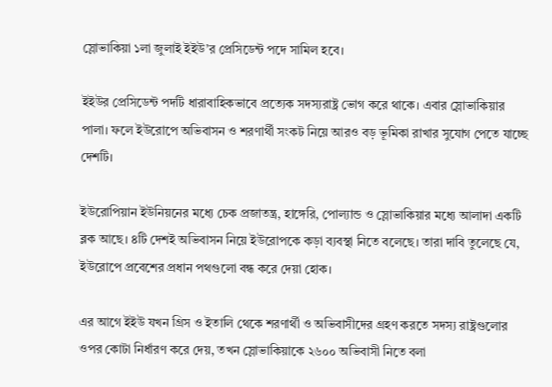স্লোভাকিয়া ১লা জুলাই ইইউ’র প্রেসিডেন্ট পদে সামিল হবে।

ইইউর প্রেসিডেন্ট পদটি ধারাবাহিকভাবে প্রত্যেক সদস্যরাষ্ট্র ভোগ করে থাকে। এবার স্লোভাকিয়ার পালা। ফলে ইউরোপে অভিবাসন ও শরণার্থী সংকট নিয়ে আরও বড় ভূমিকা রাখার সুযোগ পেতে যাচ্ছে দেশটি।

ইউরোপিয়ান ইউনিয়নের মধ্যে চেক প্রজাতন্ত্র, হাঙ্গেরি, পোল্যান্ড ও স্লোভাকিয়ার মধ্যে আলাদা একটি ব্লক আছে। ৪টি দেশই অভিবাসন নিয়ে ইউরোপকে কড়া ব্যবস্থা নিতে বলেছে। তারা দাবি তুলেছে যে, ইউরোপে প্রবেশের প্রধান পথগুলো বন্ধ করে দেয়া হোক।

এর আগে ইইউ যখন গ্রিস ও ইতালি থেকে শরণার্থী ও অভিবাসীদের গ্রহণ করতে সদস্য রাষ্ট্রগুলোর ওপর কোটা নির্ধারণ করে দেয়, তখন স্লোভাকিয়াকে ২৬০০ অভিবাসী নিতে বলা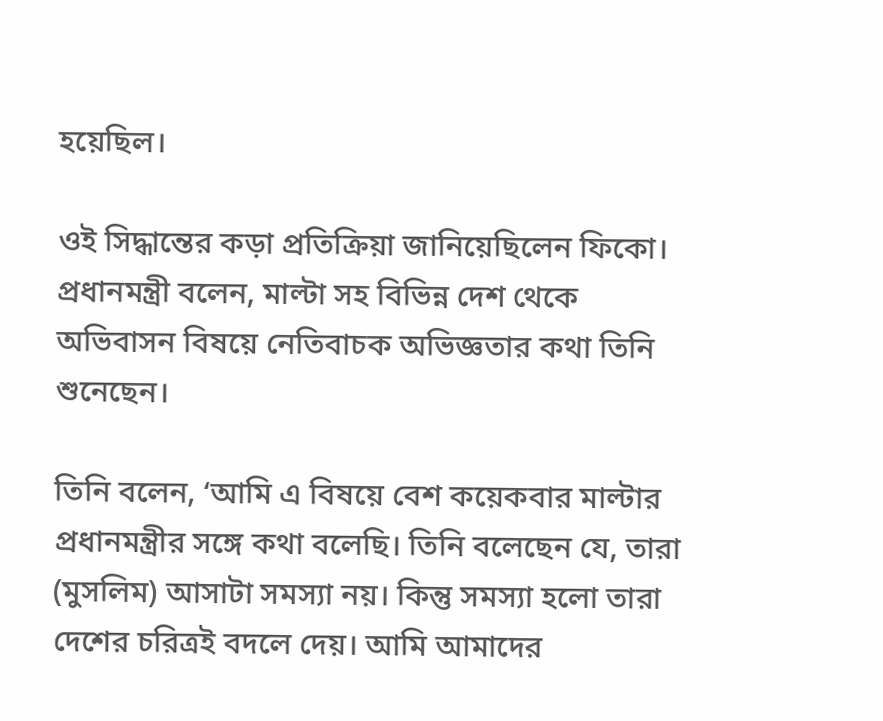হয়েছিল।

ওই সিদ্ধান্তের কড়া প্রতিক্রিয়া জানিয়েছিলেন ফিকো। প্রধানমন্ত্রী বলেন, মাল্টা সহ বিভিন্ন দেশ থেকে অভিবাসন বিষয়ে নেতিবাচক অভিজ্ঞতার কথা তিনি শুনেছেন।

তিনি বলেন, ‘আমি এ বিষয়ে বেশ কয়েকবার মাল্টার প্রধানমন্ত্রীর সঙ্গে কথা বলেছি। তিনি বলেছেন যে, তারা (মুসলিম) আসাটা সমস্যা নয়। কিন্তু সমস্যা হলো তারা দেশের চরিত্রই বদলে দেয়। আমি আমাদের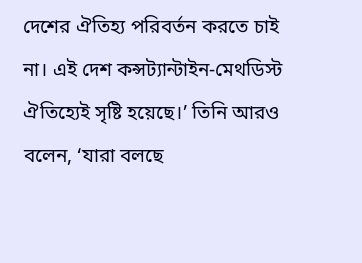দেশের ঐতিহ্য পরিবর্তন করতে চাই না। এই দেশ কন্সট্যান্টাইন-মেথডিস্ট ঐতিহ্যেই সৃষ্টি হয়েছে।’ তিনি আরও বলেন, ‘যারা বলছে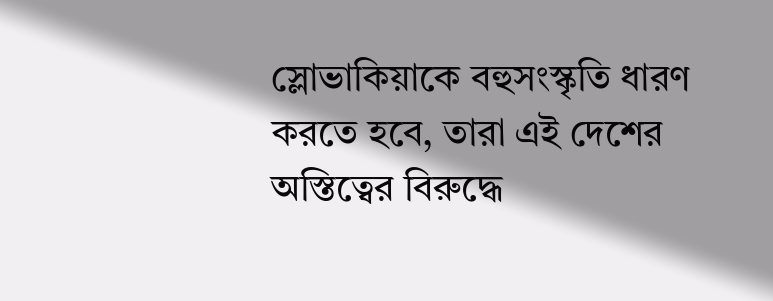স্লোভাকিয়াকে বহুসংস্কৃতি ধারণ করতে হবে, তারা এই দেশের অস্তিত্বের বিরুদ্ধে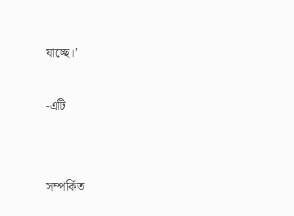যাচ্ছে।’

-এটি


সম্পর্কিত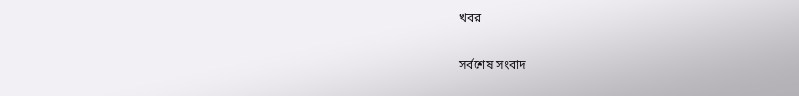খবর

সর্বশেষ সংবাদ